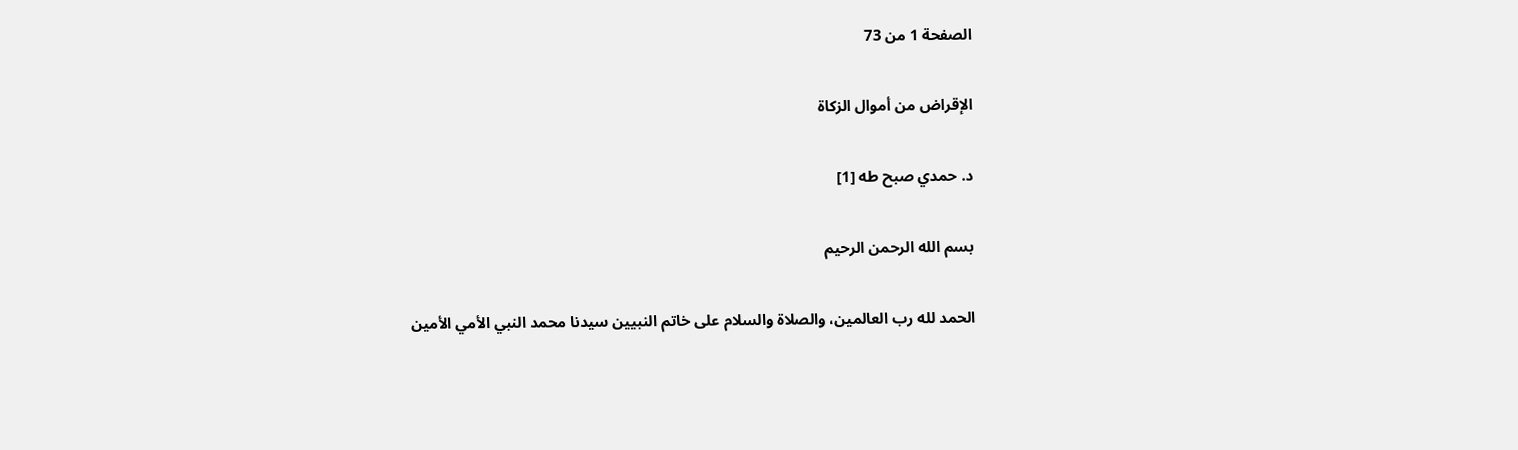الصفحة 1 من 73

الإقراض من أموال الزكاة

د. حمدي صبح طه [1]

بسم الله الرحمن الرحيم

الحمد لله رب العالمين، والصلاة والسلام على خاتم النبيين سيدنا محمد النبي الأمي الأمين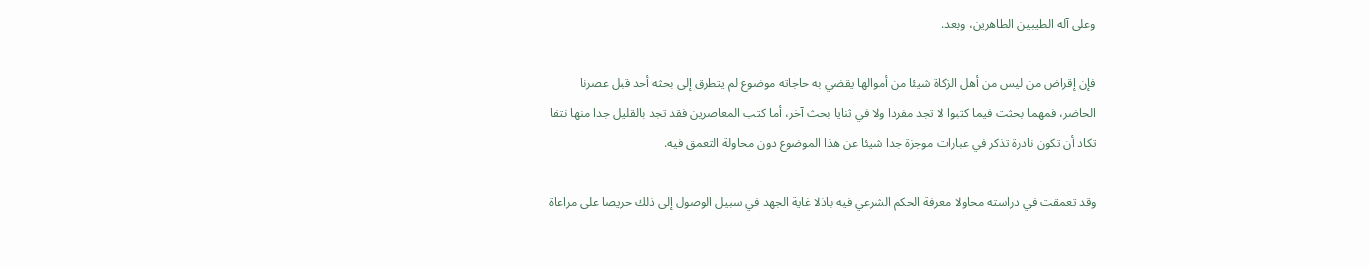وعلى آله الطيبين الطاهرين، وبعد.

فإن إقراض من ليس من أهل الزكاة شيئا من أموالها يقضي به حاجاته موضوع لم يتطرق إلى بحثه أحد قبل عصرنا الحاضر، فمهما بحثت فيما كتبوا لا تجد مفردا ولا في ثنايا بحث آخر، أما كتب المعاصرين فقد تجد بالقليل جدا منها نتفا تكاد أن تكون نادرة تذكر في عبارات موجزة جدا شيئا عن هذا الموضوع دون محاولة التعمق فيه.

وقد تعمقت في دراسته محاولا معرفة الحكم الشرعي فيه باذلا غاية الجهد في سبيل الوصول إلى ذلك حريصا على مراعاة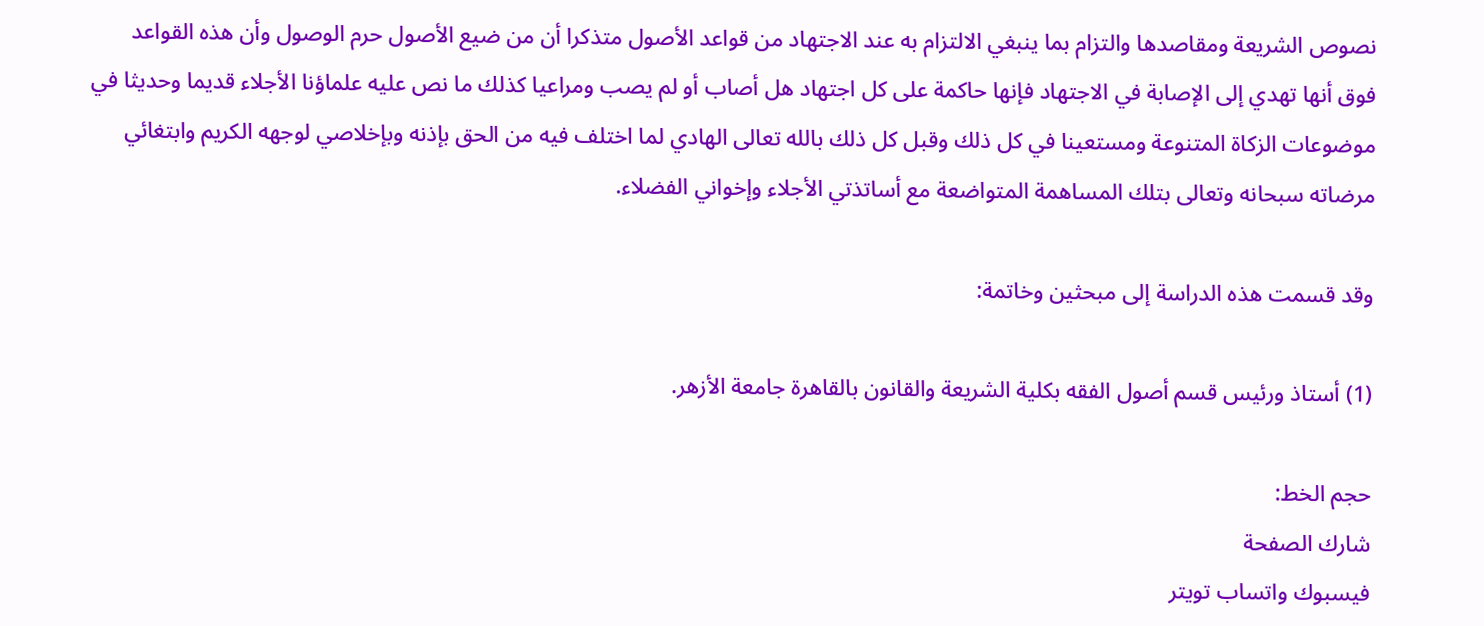نصوص الشريعة ومقاصدها والتزام بما ينبغي الالتزام به عند الاجتهاد من قواعد الأصول متذكرا أن من ضيع الأصول حرم الوصول وأن هذه القواعد فوق أنها تهدي إلى الإصابة في الاجتهاد فإنها حاكمة على كل اجتهاد هل أصاب أو لم يصب ومراعيا كذلك ما نص عليه علماؤنا الأجلاء قديما وحديثا في موضوعات الزكاة المتنوعة ومستعينا في كل ذلك وقبل كل ذلك بالله تعالى الهادي لما اختلف فيه من الحق بإذنه وبإخلاصي لوجهه الكريم وابتغائي مرضاته سبحانه وتعالى بتلك المساهمة المتواضعة مع أساتذتي الأجلاء وإخواني الفضلاء.

وقد قسمت هذه الدراسة إلى مبحثين وخاتمة:

(1) أستاذ ورئيس قسم أصول الفقه بكلية الشريعة والقانون بالقاهرة جامعة الأزهر.

حجم الخط:
شارك الصفحة
فيسبوك واتساب تويتر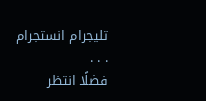تليجرام انستجرام
. . .
فضلًا انتظر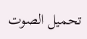تحميل الصوت